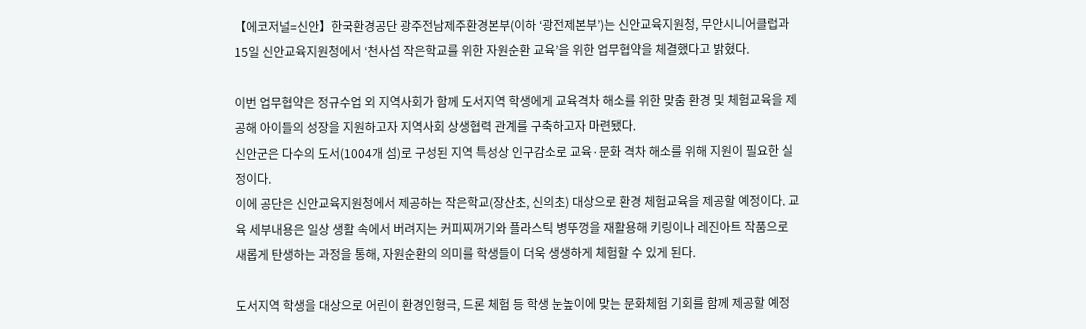【에코저널=신안】한국환경공단 광주전남제주환경본부(이하 ‘광전제본부’)는 신안교육지원청, 무안시니어클럽과 15일 신안교육지원청에서 ‘천사섬 작은학교를 위한 자원순환 교육’을 위한 업무협약을 체결했다고 밝혔다.

이번 업무협약은 정규수업 외 지역사회가 함께 도서지역 학생에게 교육격차 해소를 위한 맞춤 환경 및 체험교육을 제공해 아이들의 성장을 지원하고자 지역사회 상생협력 관계를 구축하고자 마련됐다.
신안군은 다수의 도서(1004개 섬)로 구성된 지역 특성상 인구감소로 교육·문화 격차 해소를 위해 지원이 필요한 실정이다.
이에 공단은 신안교육지원청에서 제공하는 작은학교(장산초, 신의초) 대상으로 환경 체험교육을 제공할 예정이다. 교육 세부내용은 일상 생활 속에서 버려지는 커피찌꺼기와 플라스틱 병뚜껑을 재활용해 키링이나 레진아트 작품으로 새롭게 탄생하는 과정을 통해, 자원순환의 의미를 학생들이 더욱 생생하게 체험할 수 있게 된다.

도서지역 학생을 대상으로 어린이 환경인형극, 드론 체험 등 학생 눈높이에 맞는 문화체험 기회를 함께 제공할 예정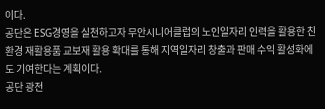이다.
공단은 ESG경영을 실천하고자 무안시니어클럽의 노인일자리 인력을 활용한 친환경 재활용품 교보재 활용 확대를 통해 지역일자리 창출과 판매 수익 활성화에도 기여한다는 계획이다.
공단 광전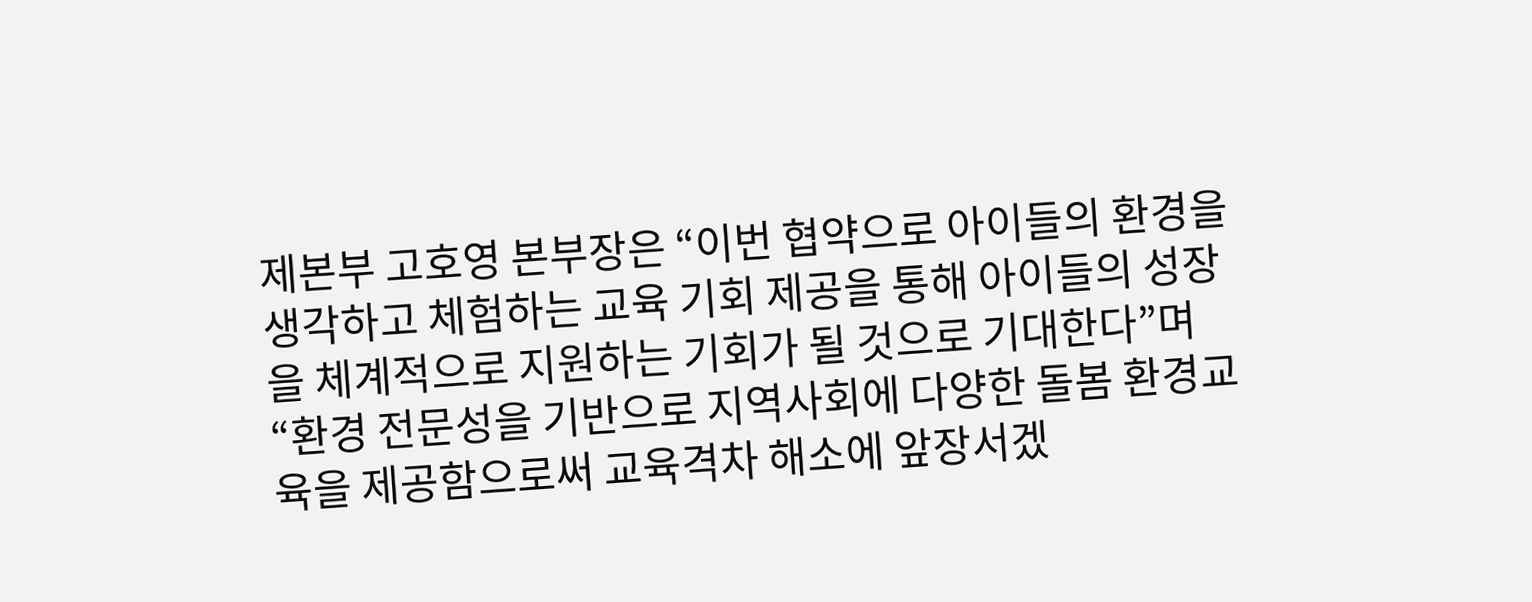제본부 고호영 본부장은 “이번 협약으로 아이들의 환경을 생각하고 체험하는 교육 기회 제공을 통해 아이들의 성장을 체계적으로 지원하는 기회가 될 것으로 기대한다”며 “환경 전문성을 기반으로 지역사회에 다양한 돌봄 환경교육을 제공함으로써 교육격차 해소에 앞장서겠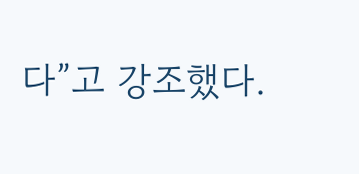다”고 강조했다.